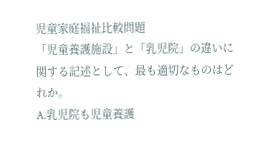児童家庭福祉比較問題
「児童養護施設」と「乳児院」の違いに関する記述として、最も適切なものはどれか。
A.乳児院も児童養護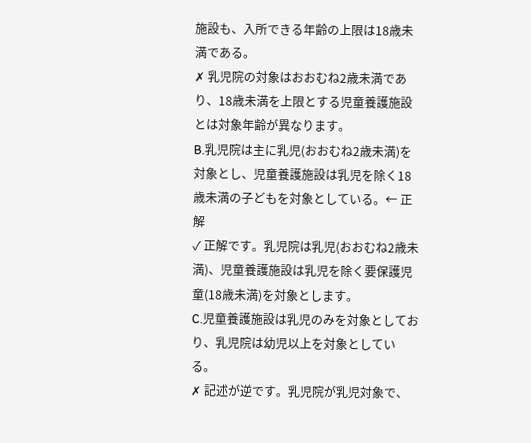施設も、入所できる年齢の上限は18歳未満である。
✗ 乳児院の対象はおおむね2歳未満であり、18歳未満を上限とする児童養護施設とは対象年齢が異なります。
B.乳児院は主に乳児(おおむね2歳未満)を対象とし、児童養護施設は乳児を除く18歳未満の子どもを対象としている。← 正解
✓ 正解です。乳児院は乳児(おおむね2歳未満)、児童養護施設は乳児を除く要保護児童(18歳未満)を対象とします。
C.児童養護施設は乳児のみを対象としており、乳児院は幼児以上を対象としている。
✗ 記述が逆です。乳児院が乳児対象で、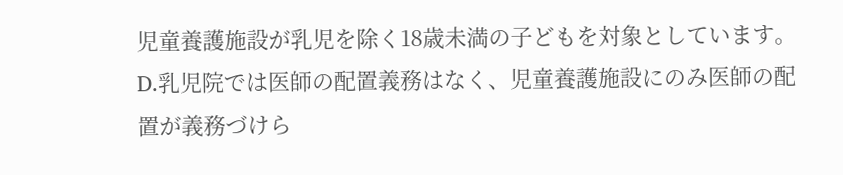児童養護施設が乳児を除く18歳未満の子どもを対象としています。
D.乳児院では医師の配置義務はなく、児童養護施設にのみ医師の配置が義務づけら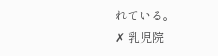れている。
✗ 乳児院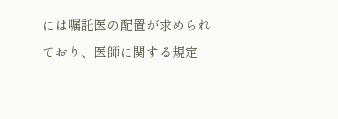には嘱託医の配置が求められており、医師に関する規定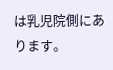は乳児院側にあります。